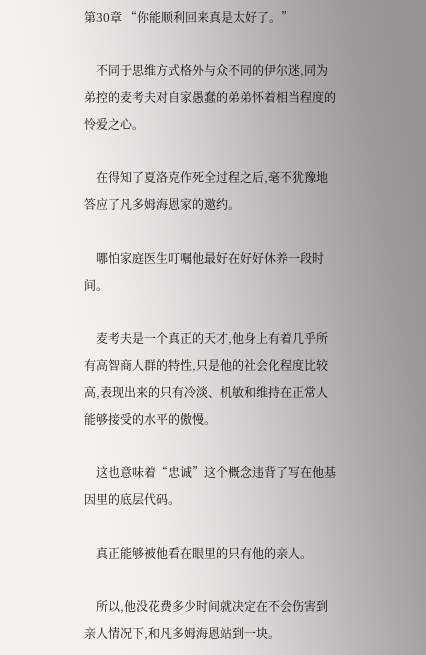第30章 “你能顺利回来真是太好了。”

    不同于思维方式格外与众不同的伊尔迷,同为弟控的麦考夫对自家愚蠢的弟弟怀着相当程度的怜爱之心。

    在得知了夏洛克作死全过程之后,毫不犹豫地答应了凡多姆海恩家的邀约。

    哪怕家庭医生叮嘱他最好在好好休养一段时间。

    麦考夫是一个真正的天才,他身上有着几乎所有高智商人群的特性,只是他的社会化程度比较高,表现出来的只有冷淡、机敏和维持在正常人能够接受的水平的傲慢。

    这也意味着“忠诚”这个概念违背了写在他基因里的底层代码。

    真正能够被他看在眼里的只有他的亲人。

    所以,他没花费多少时间就决定在不会伤害到亲人情况下,和凡多姆海恩站到一块。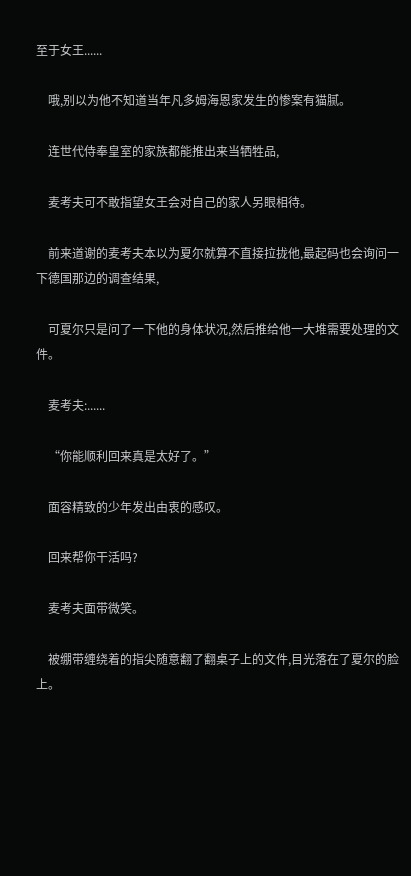至于女王......

    哦,别以为他不知道当年凡多姆海恩家发生的惨案有猫腻。

    连世代侍奉皇室的家族都能推出来当牺牲品,

    麦考夫可不敢指望女王会对自己的家人另眼相待。

    前来道谢的麦考夫本以为夏尔就算不直接拉拢他,最起码也会询问一下德国那边的调查结果,

    可夏尔只是问了一下他的身体状况,然后推给他一大堆需要处理的文件。

    麦考夫:......

    “你能顺利回来真是太好了。”

    面容精致的少年发出由衷的感叹。

    回来帮你干活吗?

    麦考夫面带微笑。

    被绷带缠绕着的指尖随意翻了翻桌子上的文件,目光落在了夏尔的脸上。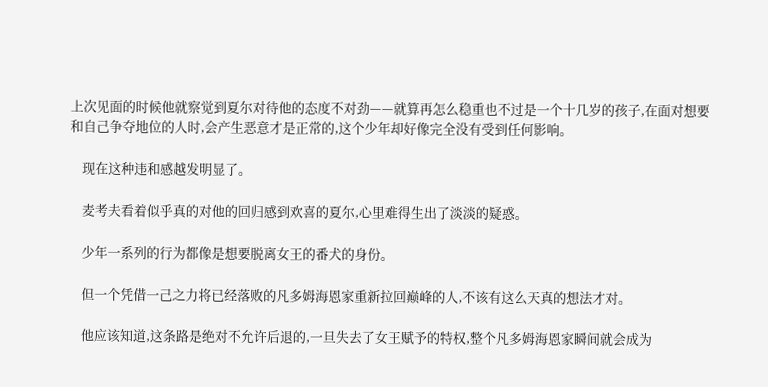上次见面的时候他就察觉到夏尔对待他的态度不对劲——就算再怎么稳重也不过是一个十几岁的孩子,在面对想要和自己争夺地位的人时,会产生恶意才是正常的,这个少年却好像完全没有受到任何影响。

    现在这种违和感越发明显了。

    麦考夫看着似乎真的对他的回归感到欢喜的夏尔,心里难得生出了淡淡的疑惑。

    少年一系列的行为都像是想要脱离女王的番犬的身份。

    但一个凭借一己之力将已经落败的凡多姆海恩家重新拉回巅峰的人,不该有这么天真的想法才对。

    他应该知道,这条路是绝对不允许后退的,一旦失去了女王赋予的特权,整个凡多姆海恩家瞬间就会成为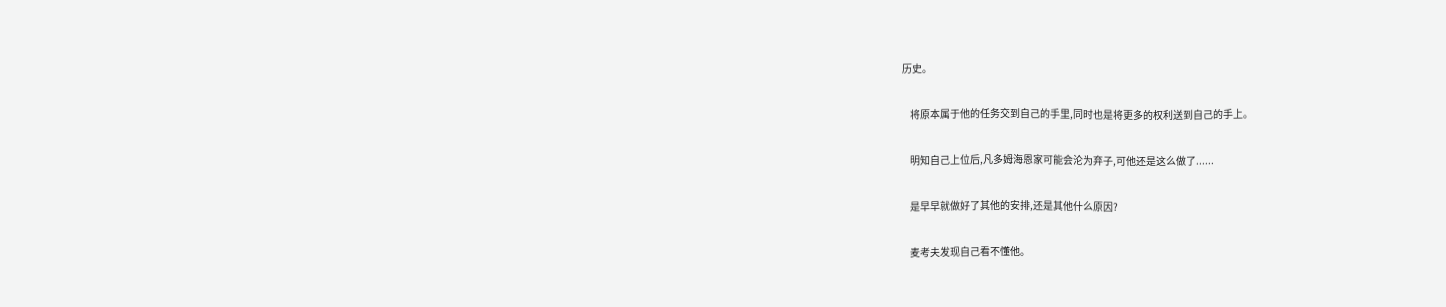历史。

    将原本属于他的任务交到自己的手里,同时也是将更多的权利送到自己的手上。

    明知自己上位后,凡多姆海恩家可能会沦为弃子,可他还是这么做了......

    是早早就做好了其他的安排,还是其他什么原因?

    麦考夫发现自己看不懂他。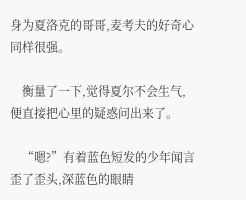身为夏洛克的哥哥,麦考夫的好奇心同样很强。

    衡量了一下,觉得夏尔不会生气,便直接把心里的疑惑问出来了。

    “嗯?”有着蓝色短发的少年闻言歪了歪头,深蓝色的眼睛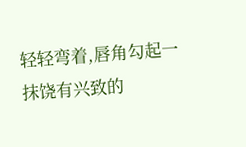轻轻弯着,唇角勾起一抹饶有兴致的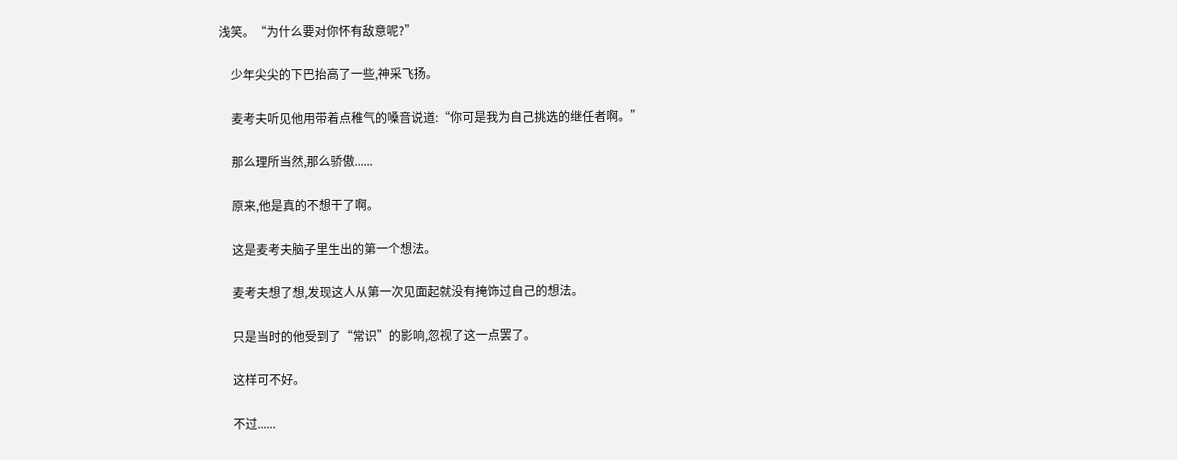浅笑。“为什么要对你怀有敌意呢?”

    少年尖尖的下巴抬高了一些,神采飞扬。

    麦考夫听见他用带着点稚气的嗓音说道:“你可是我为自己挑选的继任者啊。”

    那么理所当然,那么骄傲......

    原来,他是真的不想干了啊。

    这是麦考夫脑子里生出的第一个想法。

    麦考夫想了想,发现这人从第一次见面起就没有掩饰过自己的想法。

    只是当时的他受到了“常识”的影响,忽视了这一点罢了。

    这样可不好。

    不过......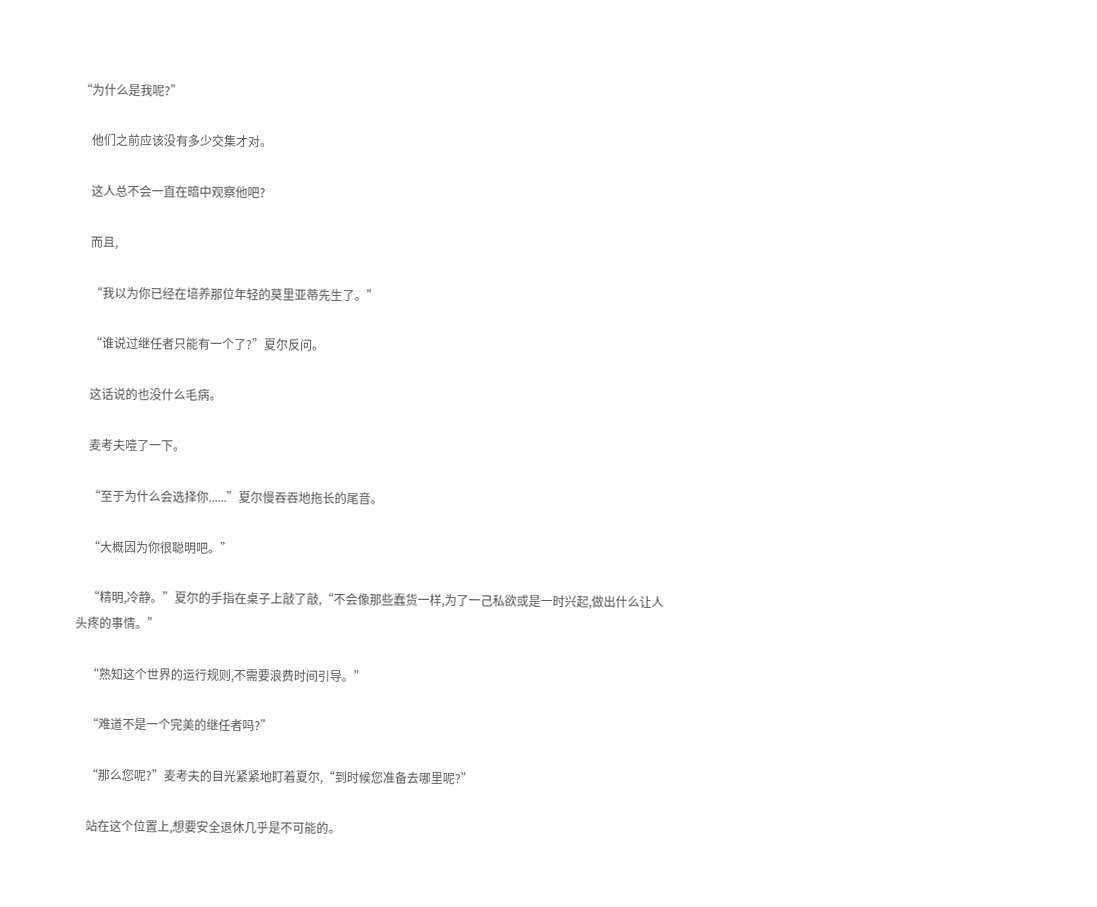“为什么是我呢?”

    他们之前应该没有多少交集才对。

    这人总不会一直在暗中观察他吧?

    而且,

    “我以为你已经在培养那位年轻的莫里亚蒂先生了。”

    “谁说过继任者只能有一个了?”夏尔反问。

    这话说的也没什么毛病。

    麦考夫噎了一下。

    “至于为什么会选择你......”夏尔慢吞吞地拖长的尾音。

    “大概因为你很聪明吧。”

    “精明,冷静。”夏尔的手指在桌子上敲了敲,“不会像那些蠢货一样,为了一己私欲或是一时兴起,做出什么让人头疼的事情。”

    “熟知这个世界的运行规则,不需要浪费时间引导。”

    “难道不是一个完美的继任者吗?”

    “那么您呢?”麦考夫的目光紧紧地盯着夏尔,“到时候您准备去哪里呢?”

    站在这个位置上,想要安全退休几乎是不可能的。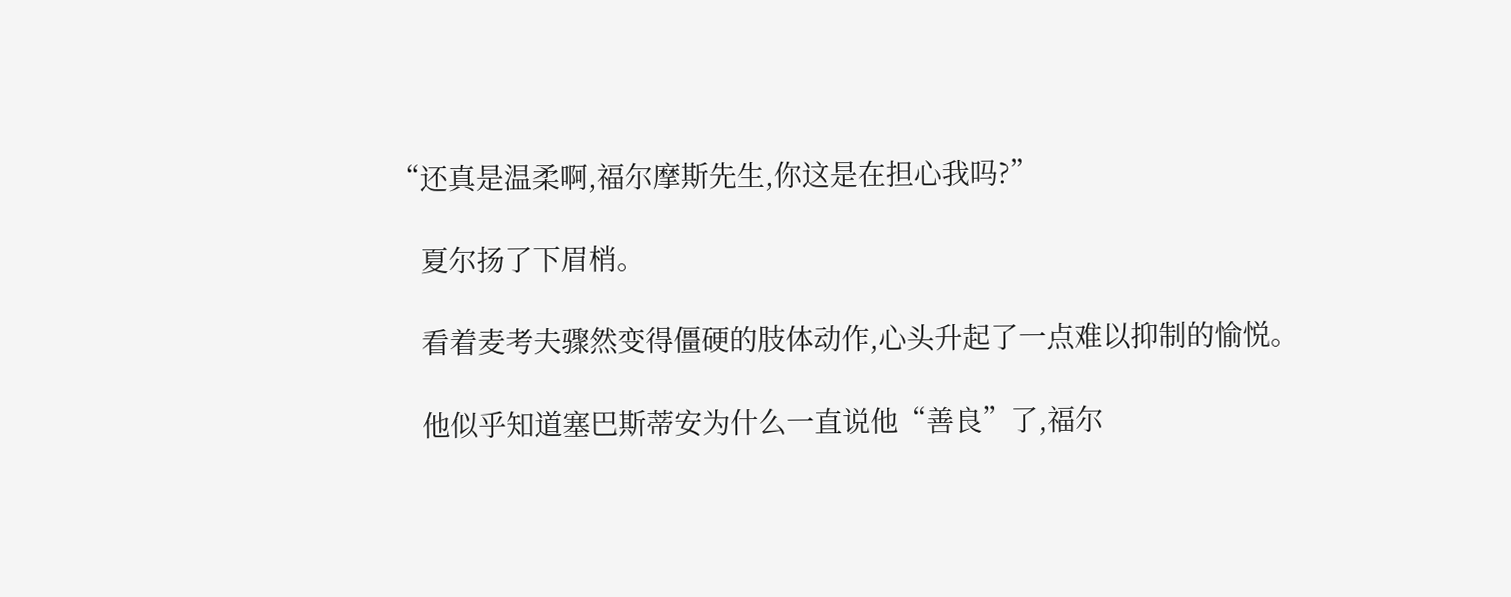“还真是温柔啊,福尔摩斯先生,你这是在担心我吗?”

    夏尔扬了下眉梢。

    看着麦考夫骤然变得僵硬的肢体动作,心头升起了一点难以抑制的愉悦。

    他似乎知道塞巴斯蒂安为什么一直说他“善良”了,福尔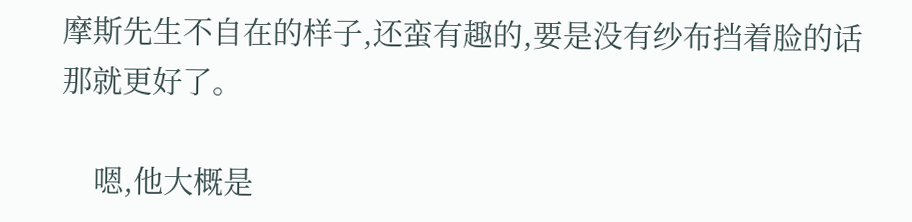摩斯先生不自在的样子,还蛮有趣的,要是没有纱布挡着脸的话那就更好了。

    嗯,他大概是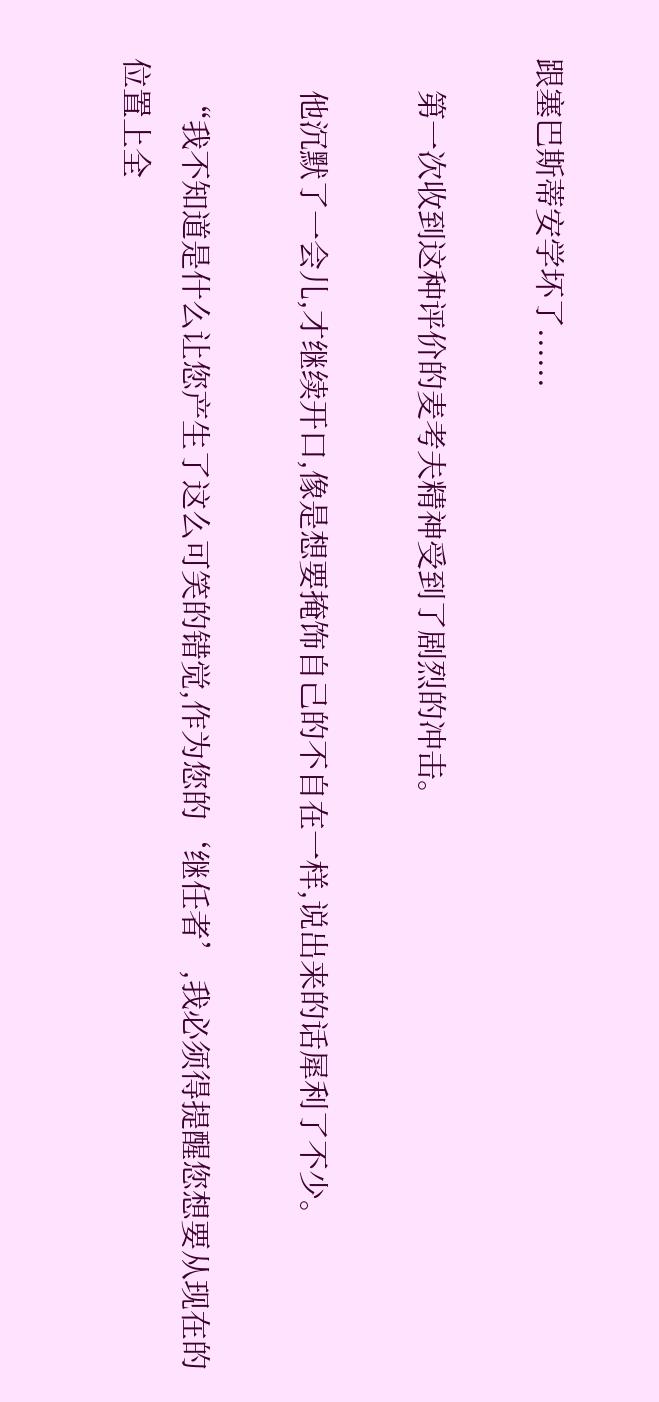跟塞巴斯蒂安学坏了......

    第一次收到这种评价的麦考夫精神受到了剧烈的冲击。

    他沉默了一会儿,才继续开口,像是想要掩饰自己的不自在一样,说出来的话犀利了不少。

    “我不知道是什么让您产生了这么可笑的错觉,作为您的‘继任者’,我必须得提醒您想要从现在的位置上全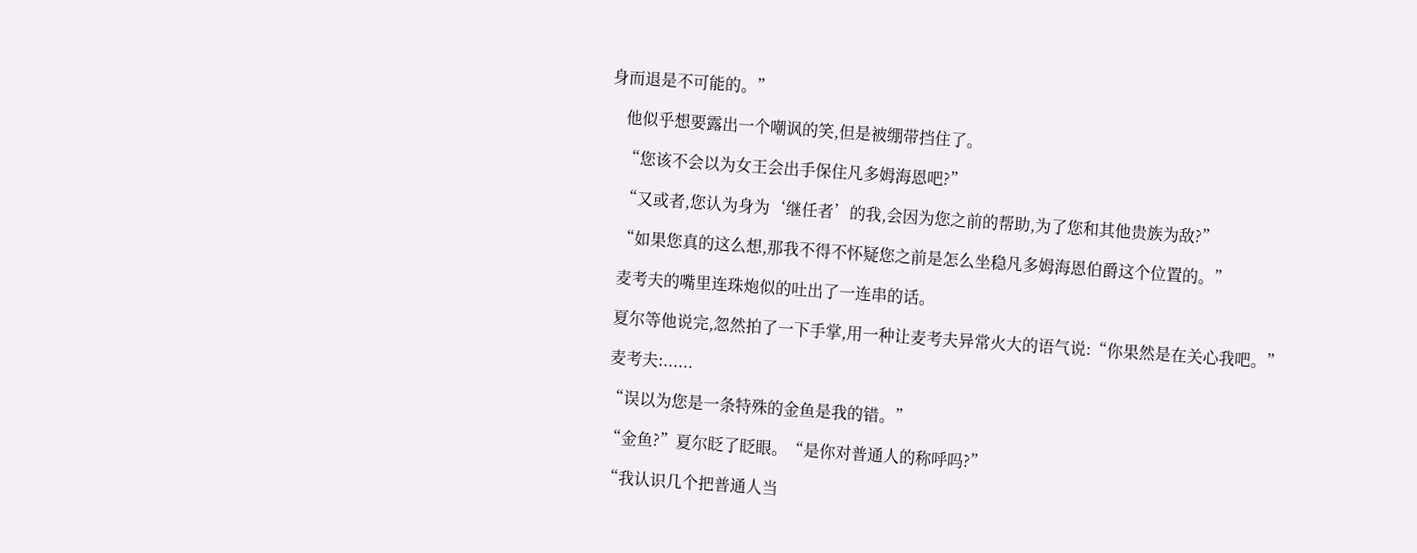身而退是不可能的。”

    他似乎想要露出一个嘲讽的笑,但是被绷带挡住了。

    “您该不会以为女王会出手保住凡多姆海恩吧?”

    “又或者,您认为身为‘继任者’的我,会因为您之前的帮助,为了您和其他贵族为敌?”

    “如果您真的这么想,那我不得不怀疑您之前是怎么坐稳凡多姆海恩伯爵这个位置的。”

    麦考夫的嘴里连珠炮似的吐出了一连串的话。

    夏尔等他说完,忽然拍了一下手掌,用一种让麦考夫异常火大的语气说:“你果然是在关心我吧。”

    麦考夫:......

    “误以为您是一条特殊的金鱼是我的错。”

    “金鱼?”夏尔眨了眨眼。“是你对普通人的称呼吗?”

    “我认识几个把普通人当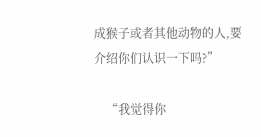成猴子或者其他动物的人,要介绍你们认识一下吗?”

    “我觉得你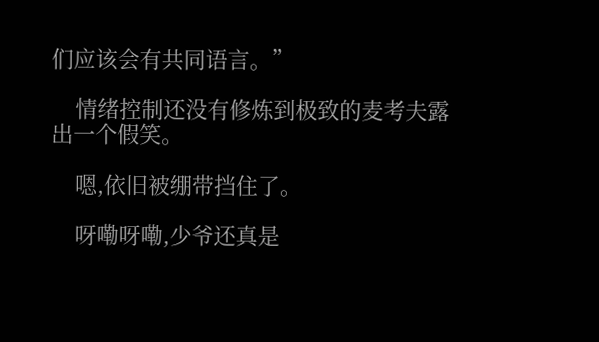们应该会有共同语言。”

    情绪控制还没有修炼到极致的麦考夫露出一个假笑。

    嗯,依旧被绷带挡住了。

    呀嘞呀嘞,少爷还真是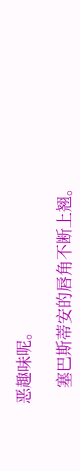恶趣味呢。

    塞巴斯蒂安的唇角不断上翘。